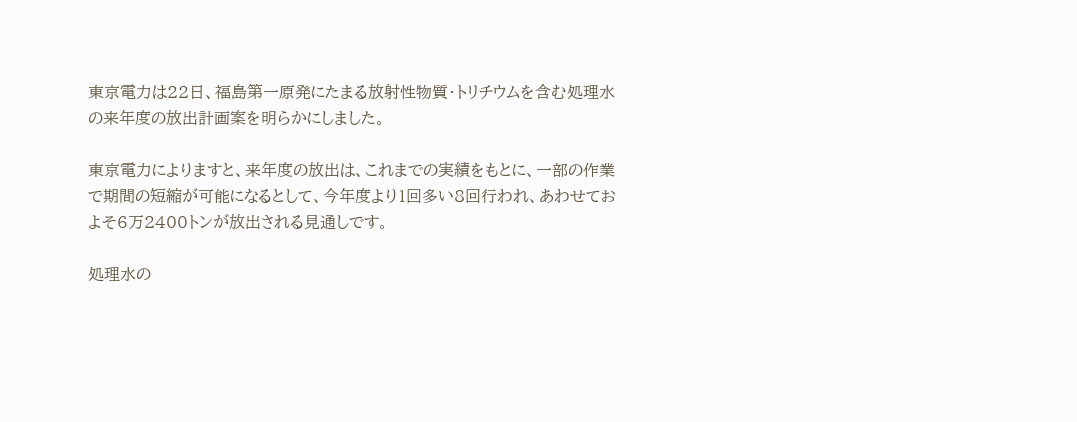東京電力は22日、福島第一原発にたまる放射性物質・トリチウムを含む処理水の来年度の放出計画案を明らかにしました。

東京電力によりますと、来年度の放出は、これまでの実績をもとに、一部の作業で期間の短縮が可能になるとして、今年度より1回多い8回行われ、あわせておよそ6万2400トンが放出される見通しです。

処理水の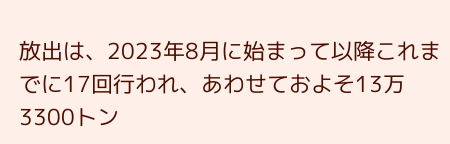放出は、2023年8月に始まって以降これまでに17回行われ、あわせておよそ13万3300トン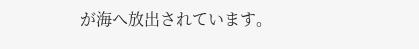が海へ放出されています。